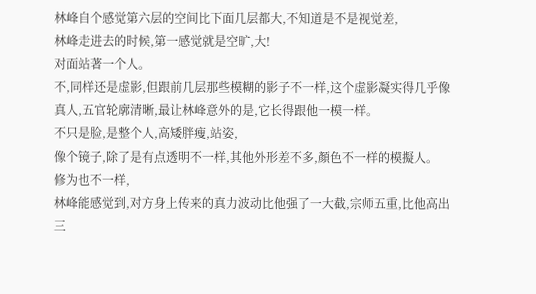林峰自个感觉第六层的空间比下面几层都大,不知道是不是视觉差,
林峰走进去的时候,第一感觉就是空旷,大!
对面站著一个人。
不,同样还是虚影,但跟前几层那些模糊的影子不一样,这个虚影凝实得几乎像真人,五官轮廓清晰,最让林峰意外的是,它长得跟他一模一样。
不只是脸,是整个人,高矮胖瘦,站姿,
像个镜子,除了是有点透明不一样,其他外形差不多,顏色不一样的模擬人。
修为也不一样,
林峰能感觉到,对方身上传来的真力波动比他强了一大截,宗师五重,比他高出三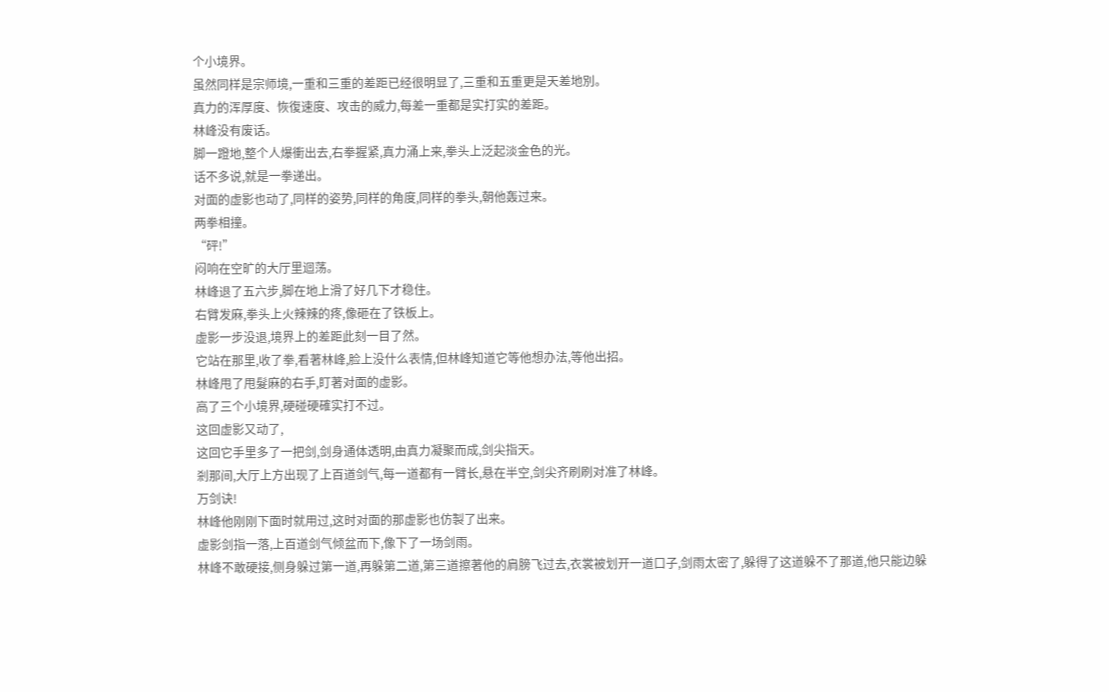个小境界。
虽然同样是宗师境,一重和三重的差距已经很明显了,三重和五重更是天差地別。
真力的浑厚度、恢復速度、攻击的威力,每差一重都是实打实的差距。
林峰没有废话。
脚一蹬地,整个人爆衝出去,右拳握紧,真力涌上来,拳头上泛起淡金色的光。
话不多说,就是一拳递出。
对面的虚影也动了,同样的姿势,同样的角度,同样的拳头,朝他轰过来。
两拳相撞。
“砰!”
闷响在空旷的大厅里迴荡。
林峰退了五六步,脚在地上滑了好几下才稳住。
右臂发麻,拳头上火辣辣的疼,像砸在了铁板上。
虚影一步没退,境界上的差距此刻一目了然。
它站在那里,收了拳,看著林峰,脸上没什么表情,但林峰知道它等他想办法,等他出招。
林峰甩了甩髮麻的右手,盯著对面的虚影。
高了三个小境界,硬碰硬確实打不过。
这回虚影又动了,
这回它手里多了一把剑,剑身通体透明,由真力凝聚而成,剑尖指天。
剎那间,大厅上方出现了上百道剑气,每一道都有一臂长,悬在半空,剑尖齐刷刷对准了林峰。
万剑诀!
林峰他刚刚下面时就用过,这时对面的那虚影也仿製了出来。
虚影剑指一落,上百道剑气倾盆而下,像下了一场剑雨。
林峰不敢硬接,侧身躲过第一道,再躲第二道,第三道擦著他的肩膀飞过去,衣裳被划开一道口子,剑雨太密了,躲得了这道躲不了那道,他只能边躲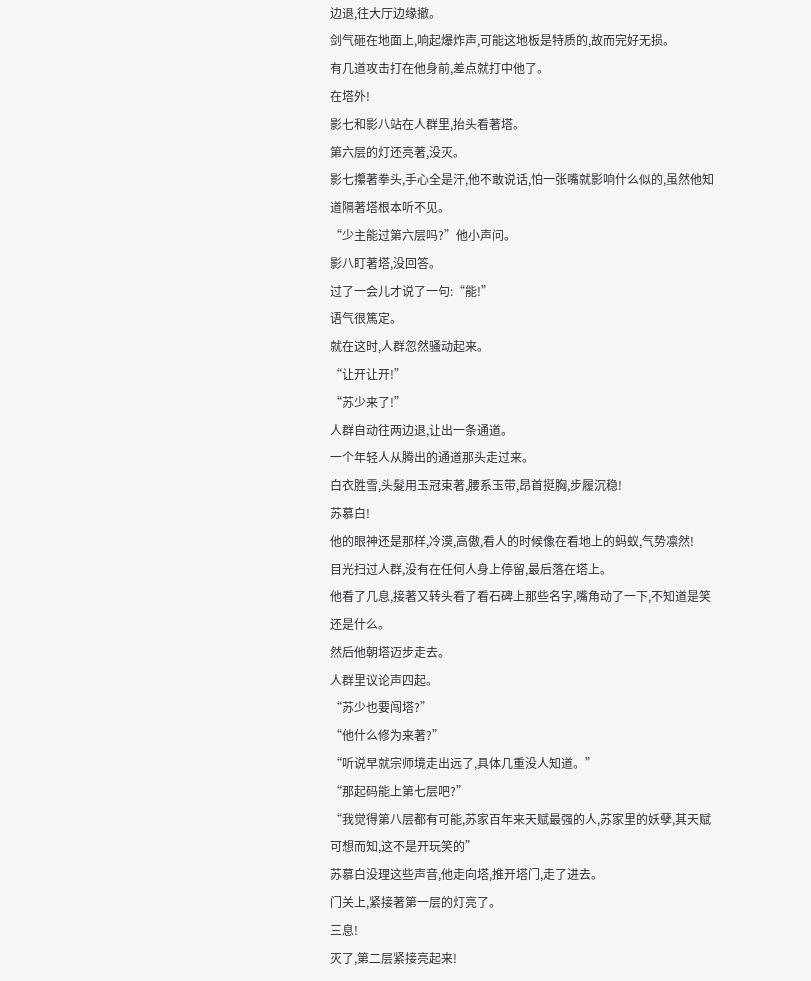边退,往大厅边缘撤。
剑气砸在地面上,响起爆炸声,可能这地板是特质的,故而完好无损。
有几道攻击打在他身前,差点就打中他了。
在塔外!
影七和影八站在人群里,抬头看著塔。
第六层的灯还亮著,没灭。
影七攥著拳头,手心全是汗,他不敢说话,怕一张嘴就影响什么似的,虽然他知道隔著塔根本听不见。
“少主能过第六层吗?”他小声问。
影八盯著塔,没回答。
过了一会儿才说了一句:“能!”
语气很篤定。
就在这时,人群忽然骚动起来。
“让开让开!”
“苏少来了!”
人群自动往两边退,让出一条通道。
一个年轻人从腾出的通道那头走过来。
白衣胜雪,头髮用玉冠束著,腰系玉带,昂首挺胸,步履沉稳!
苏慕白!
他的眼神还是那样,冷漠,高傲,看人的时候像在看地上的蚂蚁,气势凛然!
目光扫过人群,没有在任何人身上停留,最后落在塔上。
他看了几息,接著又转头看了看石碑上那些名字,嘴角动了一下,不知道是笑还是什么。
然后他朝塔迈步走去。
人群里议论声四起。
“苏少也要闯塔?”
“他什么修为来著?”
“听说早就宗师境走出远了,具体几重没人知道。”
“那起码能上第七层吧?”
“我觉得第八层都有可能,苏家百年来天赋最强的人,苏家里的妖孽,其天赋可想而知,这不是开玩笑的”
苏慕白没理这些声音,他走向塔,推开塔门,走了进去。
门关上,紧接著第一层的灯亮了。
三息!
灭了,第二层紧接亮起来!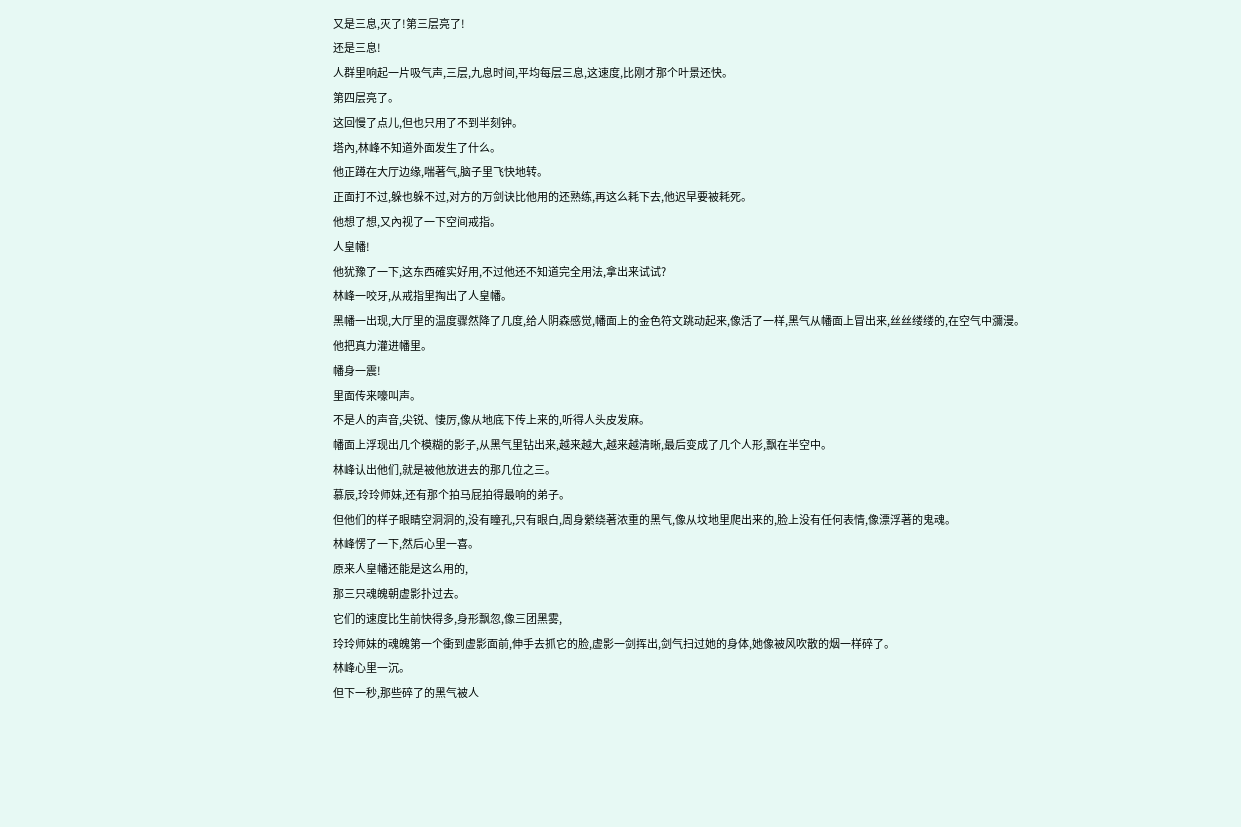又是三息,灭了!第三层亮了!
还是三息!
人群里响起一片吸气声,三层,九息时间,平均每层三息,这速度,比刚才那个叶景还快。
第四层亮了。
这回慢了点儿,但也只用了不到半刻钟。
塔內,林峰不知道外面发生了什么。
他正蹲在大厅边缘,喘著气,脑子里飞快地转。
正面打不过,躲也躲不过,对方的万剑诀比他用的还熟练,再这么耗下去,他迟早要被耗死。
他想了想,又內视了一下空间戒指。
人皇幡!
他犹豫了一下,这东西確实好用,不过他还不知道完全用法,拿出来试试?
林峰一咬牙,从戒指里掏出了人皇幡。
黑幡一出现,大厅里的温度骤然降了几度,给人阴森感觉,幡面上的金色符文跳动起来,像活了一样,黑气从幡面上冒出来,丝丝缕缕的,在空气中瀰漫。
他把真力灌进幡里。
幡身一震!
里面传来嚎叫声。
不是人的声音,尖锐、悽厉,像从地底下传上来的,听得人头皮发麻。
幡面上浮现出几个模糊的影子,从黑气里钻出来,越来越大,越来越清晰,最后变成了几个人形,飘在半空中。
林峰认出他们,就是被他放进去的那几位之三。
慕辰,玲玲师妹,还有那个拍马屁拍得最响的弟子。
但他们的样子眼睛空洞洞的,没有瞳孔,只有眼白,周身縈绕著浓重的黑气,像从坟地里爬出来的,脸上没有任何表情,像漂浮著的鬼魂。
林峰愣了一下,然后心里一喜。
原来人皇幡还能是这么用的,
那三只魂魄朝虚影扑过去。
它们的速度比生前快得多,身形飘忽,像三团黑雾,
玲玲师妹的魂魄第一个衝到虚影面前,伸手去抓它的脸,虚影一剑挥出,剑气扫过她的身体,她像被风吹散的烟一样碎了。
林峰心里一沉。
但下一秒,那些碎了的黑气被人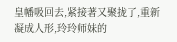皇幡吸回去,紧接著又聚拢了,重新凝成人形,玲玲师妹的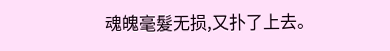魂魄毫髮无损,又扑了上去。